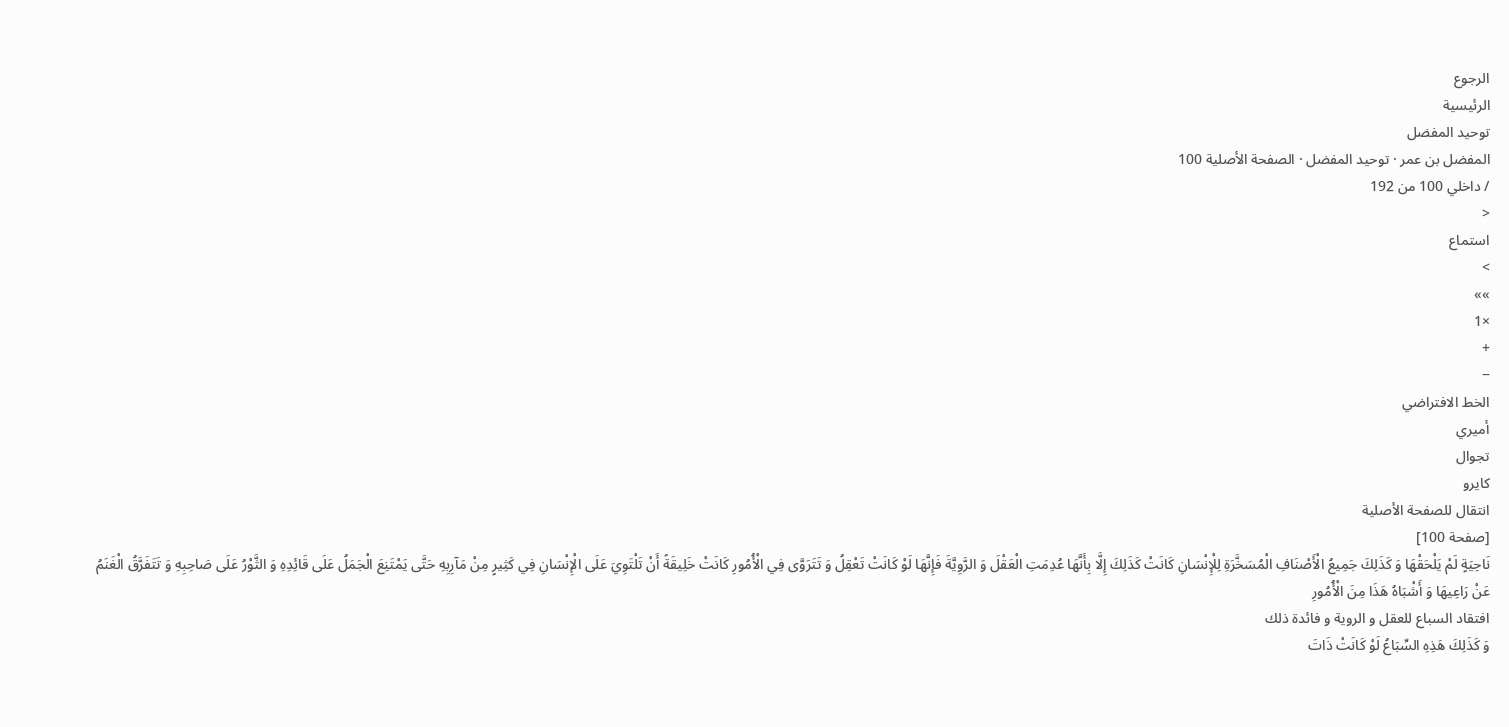الرجوع
الرئيسية
توحيد المفضل
المفضل بن عمر · توحيد المفضل · الصفحة الأصلية 100
/ داخلي 100 من 192
<
استماع
>
»»
×1
+
−
الخط الافتراضي
أميري
تجوال
كايرو
انتقال للصفحة الأصلية
[صفحة 100]
نَاحِيَةٍ لَمْ يَلْحَقْهَا وَ كَذَلِكَ جَمِيعُ الْأَصْنَافِ الْمُسَخَّرَةِ لِلْإِنْسَانِ كَانَتْ كَذَلِكَ إِلَّا بِأَنَّهَا عُدِمَتِ الْعَقْلَ وَ الرَّوِيَّةَ فَإِنَّهَا لَوْ كَانَتْ تَعْقِلُ وَ تَتَرَوَّى فِي الْأُمُورِ كَانَتْ خَلِيقَةً أَنْ تَلْتَوِيَ عَلَى الْإِنْسَانِ فِي كَثِيرٍ مِنْ مَآرِبِهِ حَتَّى يَمْتَنِعَ الْجَمَلُ عَلَى قَائِدِهِ وَ الثَّوْرُ عَلَى صَاحِبِهِ وَ تَتَفَرَّقُ الْغَنَمُ عَنْ رَاعِيهَا وَ أَشْبَاهُ هَذَا مِنَ الْأُمُورِ
افتقاد السباع للعقل و الروية و فائدة ذلك
وَ كَذَلِكَ هَذِهِ السِّبَاعُ لَوْ كَانَتْ ذَاتَ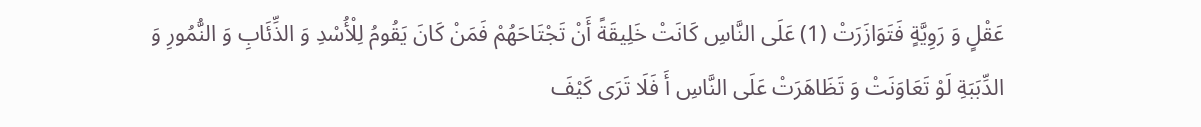عَقْلٍ وَ رَوِيَّةٍ فَتَوَازَرَتْ (1) عَلَى النَّاسِ كَانَتْ خَلِيقَةً أَنْ تَجْتَاحَهُمْ فَمَنْ كَانَ يَقُومُ لِلْأُسْدِ وَ الذِّئَابِ وَ النُّمُورِ وَ الدِّبَبَةِ لَوْ تَعَاوَنَتْ وَ تَظَاهَرَتْ عَلَى النَّاسِ أَ فَلَا تَرَى كَيْفَ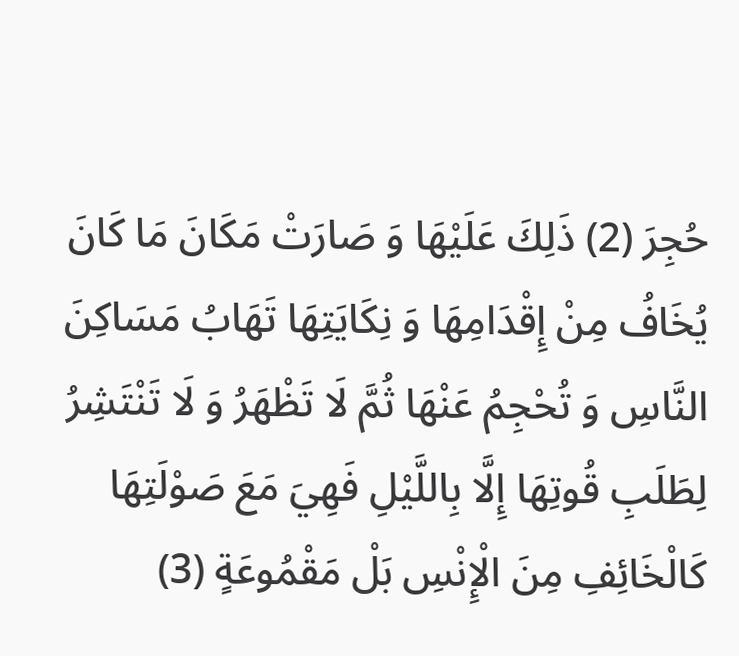حُجِرَ (2) ذَلِكَ عَلَيْهَا وَ صَارَتْ مَكَانَ مَا كَانَ يُخَافُ مِنْ إِقْدَامِهَا وَ نِكَايَتِهَا تَهَابُ مَسَاكِنَ النَّاسِ وَ تُحْجِمُ عَنْهَا ثُمَّ لَا تَظْهَرُ وَ لَا تَنْتَشِرُ لِطَلَبِ قُوتِهَا إِلَّا بِاللَّيْلِ فَهِيَ مَعَ صَوْلَتِهَا كَالْخَائِفِ مِنَ الْإِنْسِ بَلْ مَقْمُوعَةٍ (3)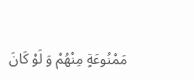مَمْنُوعَةٍ مِنْهُمْ وَ لَوْ كَانَ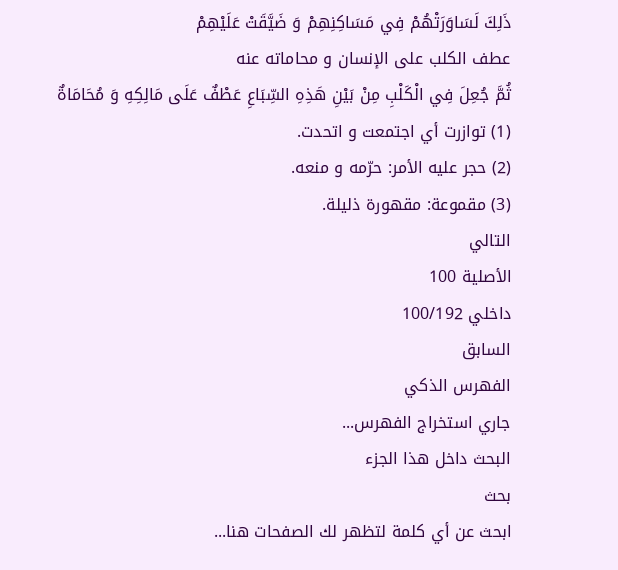ذَلِكَ لَسَاوَرَتْهُمْ فِي مَسَاكِنِهِمْ وَ ضَيَّقَتْ عَلَيْهِمْ
عطف الكلب على الإنسان و محاماته عنه
ثُمَّ جُعِلَ فِي الْكَلْبِ مِنْ بَيْنِ هَذِهِ السِّبَاعِ عَطْفٌ عَلَى مَالِكِهِ وَ مُحَامَاةٌ
(1) توازرت أي اجتمعت و اتحدت.
(2) حجر عليه الأمر: حرّمه و منعه.
(3) مقموعة: مقهورة ذليلة.
التالي
الأصلية 100
داخلي 100/192
السابق
الفهرس الذكي
جاري استخراج الفهرس...
البحث داخل هذا الجزء
بحث
ابحث عن أي كلمة لتظهر لك الصفحات هنا...